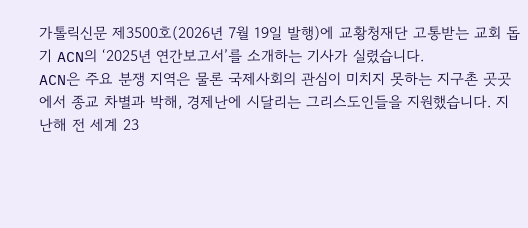가톨릭신문 제3500호(2026년 7월 19일 발행)에 교황청재단 고통받는 교회 돕기 ACN의 ‘2025년 연간보고서’를 소개하는 기사가 실렸습니다.
ACN은 주요 분쟁 지역은 물론 국제사회의 관심이 미치지 못하는 지구촌 곳곳에서 종교 차별과 박해, 경제난에 시달리는 그리스도인들을 지원했습니다. 지난해 전 세계 23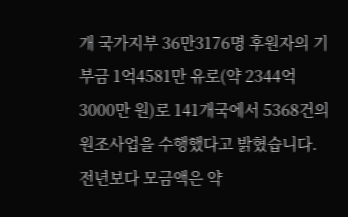개 국가지부 36만3176명 후원자의 기부금 1억4581만 유로(약 2344억3000만 원)로 141개국에서 5368건의 원조사업을 수행했다고 밝혔습니다. 전년보다 모금액은 약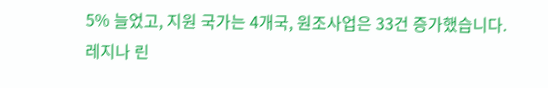5% 늘었고, 지원 국가는 4개국, 원조사업은 33건 증가했습니다.
레지나 린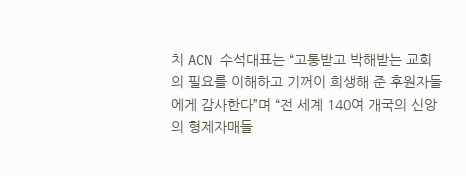치 ACN 수석대표는 “고통받고 박해받는 교회의 필요를 이해하고 기꺼이 희생해 준 후원자들에게 감사한다”며 “전 세계 140여 개국의 신앙의 형제자매들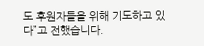도 후원자들을 위해 기도하고 있다”고 전했습니다.